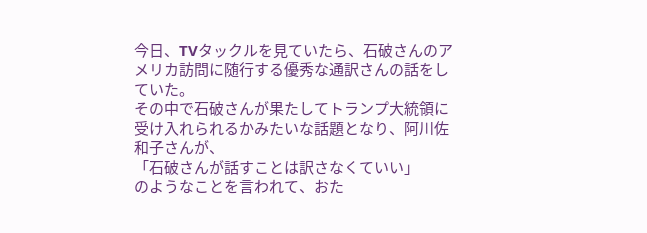今日、TVタックルを見ていたら、石破さんのアメリカ訪問に随行する優秀な通訳さんの話をしていた。
その中で石破さんが果たしてトランプ大統領に受け入れられるかみたいな話題となり、阿川佐和子さんが、
「石破さんが話すことは訳さなくていい」
のようなことを言われて、おた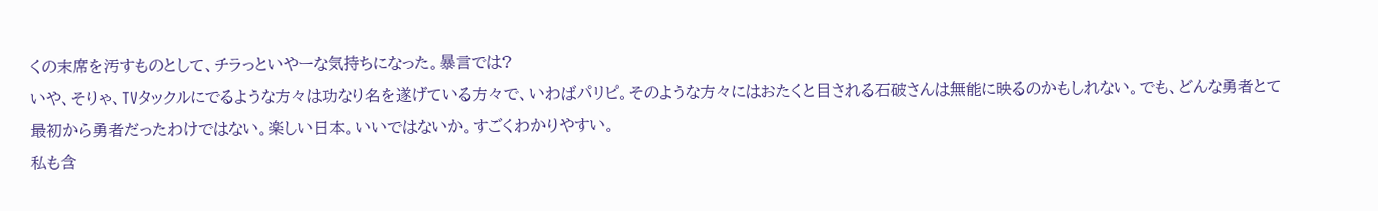くの末席を汚すものとして、チラっといやーな気持ちになった。暴言では?
いや、そりゃ、TVタックルにでるような方々は功なり名を遂げている方々で、いわばパリピ。そのような方々にはおたくと目される石破さんは無能に映るのかもしれない。でも、どんな勇者とて最初から勇者だったわけではない。楽しい日本。いいではないか。すごくわかりやすい。
私も含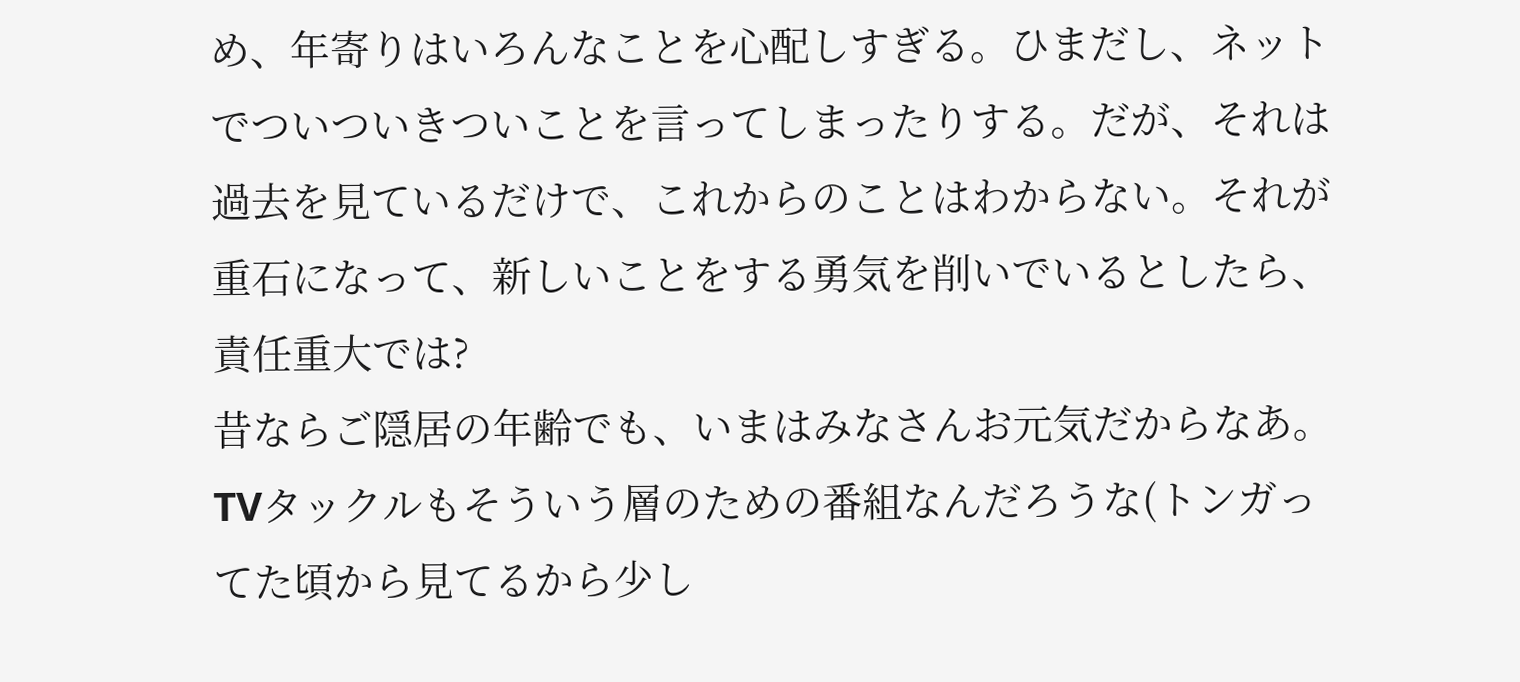め、年寄りはいろんなことを心配しすぎる。ひまだし、ネットでついついきついことを言ってしまったりする。だが、それは過去を見ているだけで、これからのことはわからない。それが重石になって、新しいことをする勇気を削いでいるとしたら、責任重大では?
昔ならご隠居の年齢でも、いまはみなさんお元気だからなあ。TVタックルもそういう層のための番組なんだろうな(トンガってた頃から見てるから少し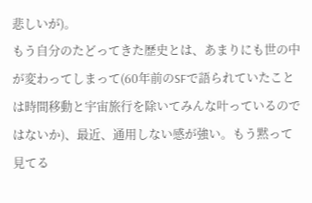悲しいが)。
もう自分のたどってきた歴史とは、あまりにも世の中が変わってしまって(60年前のSFで語られていたことは時間移動と宇宙旅行を除いてみんな叶っているのではないか)、最近、通用しない感が強い。もう黙って見てる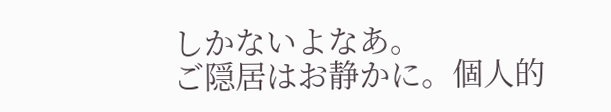しかないよなあ。
ご隠居はお静かに。個人的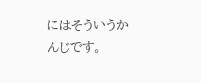にはそういうかんじです。